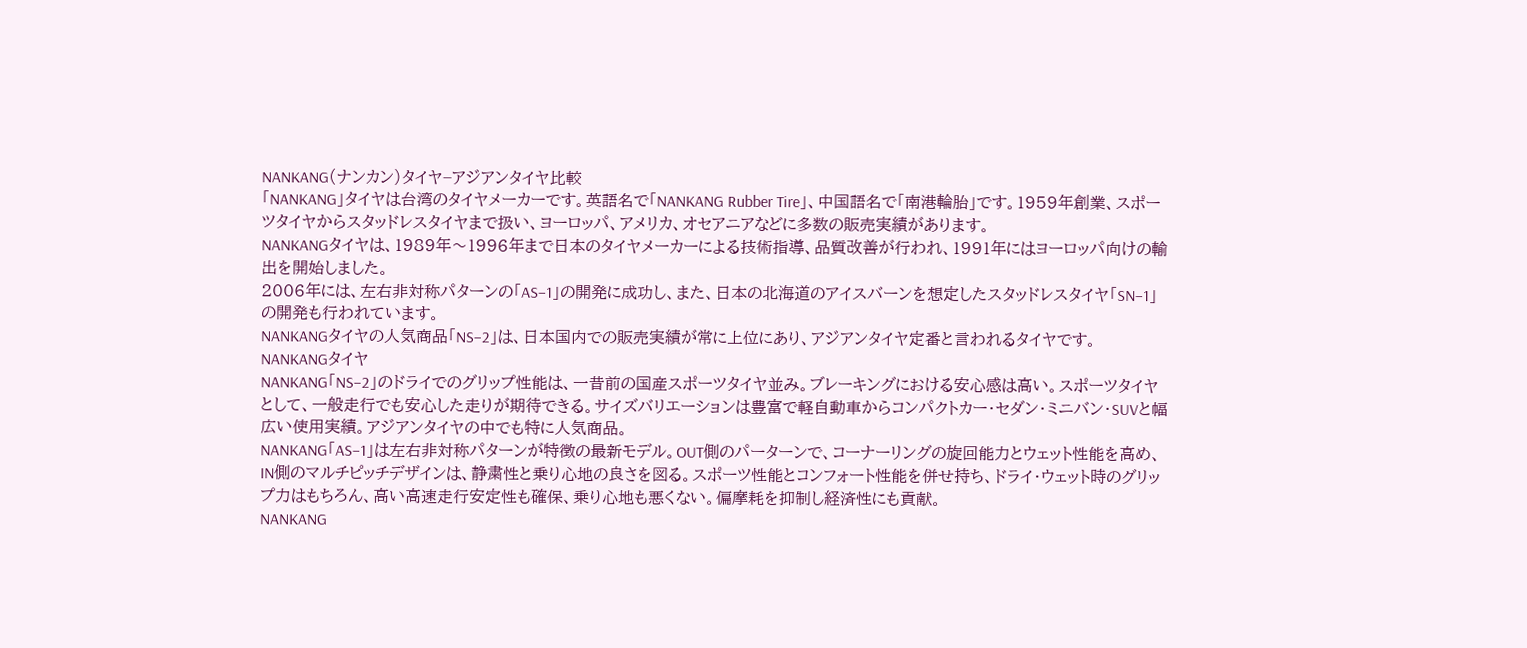NANKANG(ナンカン)タイヤ−アジアンタイヤ比較
「NANKANG」タイヤは台湾のタイヤメーカーです。英語名で「NANKANG Rubber Tire」、中国語名で「南港輪胎」です。1959年創業、スポーツタイヤからスタッドレスタイヤまで扱い、ヨーロッパ、アメリカ、オセアニアなどに多数の販売実績があります。
NANKANGタイヤは、1989年〜1996年まで日本のタイヤメーカーによる技術指導、品質改善が行われ、1991年にはヨーロッパ向けの輸出を開始しました。
2006年には、左右非対称パターンの「AS−1」の開発に成功し、また、日本の北海道のアイスバーンを想定したスタッドレスタイヤ「SN−1」の開発も行われています。
NANKANGタイヤの人気商品「NS−2」は、日本国内での販売実績が常に上位にあり、アジアンタイヤ定番と言われるタイヤです。
NANKANGタイヤ
NANKANG「NS−2」のドライでのグリップ性能は、一昔前の国産スポーツタイヤ並み。ブレーキングにおける安心感は高い。スポーツタイヤとして、一般走行でも安心した走りが期待できる。サイズバリエーションは豊富で軽自動車からコンパクトカー・セダン・ミニバン・SUVと幅広い使用実績。アジアンタイヤの中でも特に人気商品。
NANKANG「AS−1」は左右非対称パターンが特徴の最新モデル。OUT側のパーターンで、コーナーリングの旋回能力とウェット性能を高め、IN側のマルチピッチデザインは、静粛性と乗り心地の良さを図る。スポーツ性能とコンフォート性能を併せ持ち、ドライ・ウェット時のグリップ力はもちろん、高い高速走行安定性も確保、乗り心地も悪くない。偏摩耗を抑制し経済性にも貢献。
NANKANG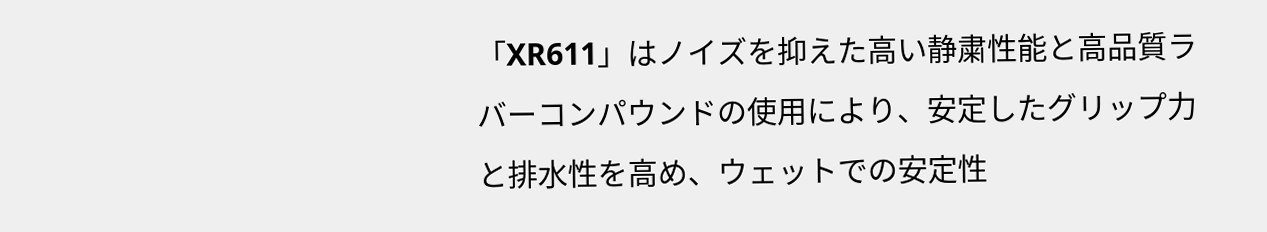「XR611」はノイズを抑えた高い静粛性能と高品質ラバーコンパウンドの使用により、安定したグリップ力と排水性を高め、ウェットでの安定性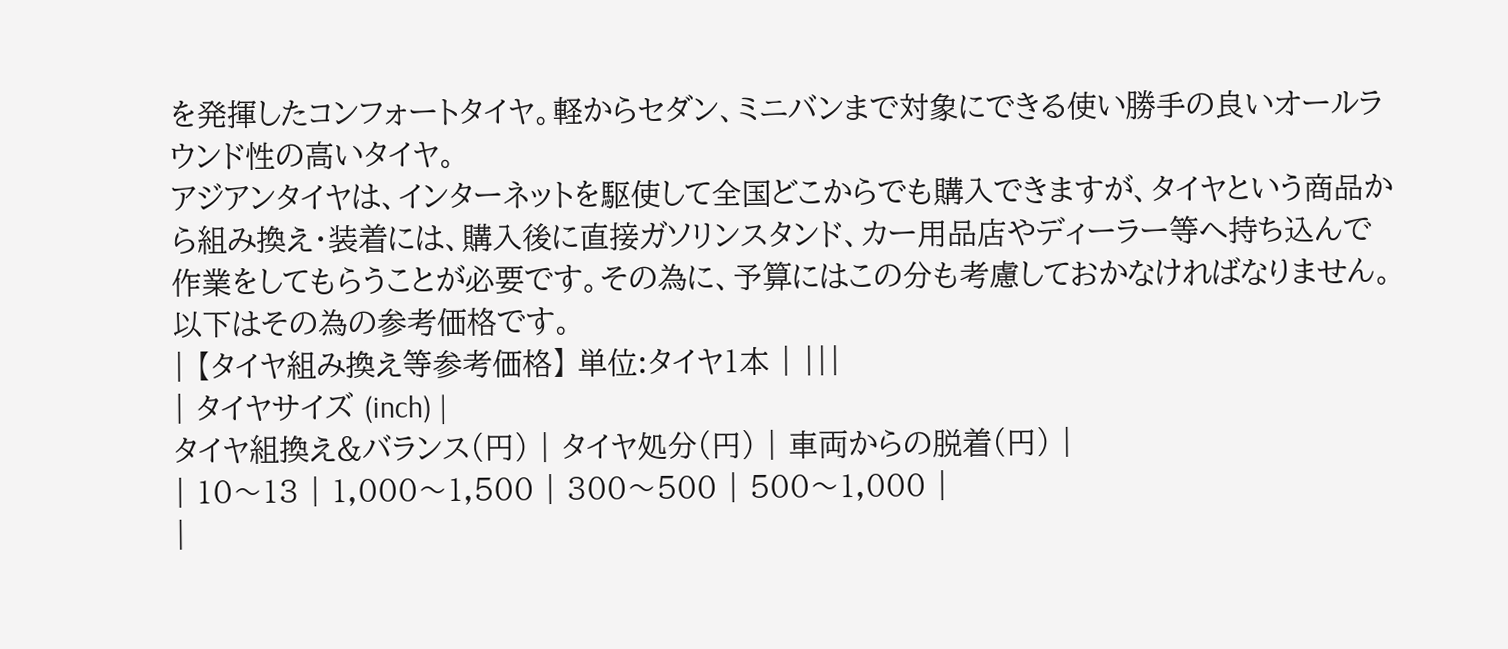を発揮したコンフォートタイヤ。軽からセダン、ミニバンまで対象にできる使い勝手の良いオールラウンド性の高いタイヤ。
アジアンタイヤは、インターネットを駆使して全国どこからでも購入できますが、タイヤという商品から組み換え・装着には、購入後に直接ガソリンスタンド、カー用品店やディーラー等へ持ち込んで作業をしてもらうことが必要です。その為に、予算にはこの分も考慮しておかなければなりません。以下はその為の参考価格です。
| 【タイヤ組み換え等参考価格】 単位:タイヤ1本 | |||
| タイヤサイズ (inch) |
タイヤ組換え&バランス(円) | タイヤ処分(円) | 車両からの脱着(円) |
| 10〜13 | 1,000〜1,500 | 300〜500 | 500〜1,000 |
|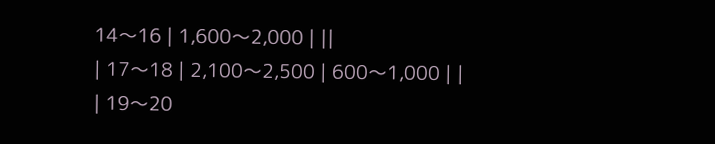14〜16 | 1,600〜2,000 | ||
| 17〜18 | 2,100〜2,500 | 600〜1,000 | |
| 19〜20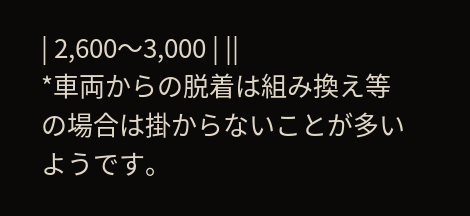| 2,600〜3,000 | ||
*車両からの脱着は組み換え等の場合は掛からないことが多いようです。